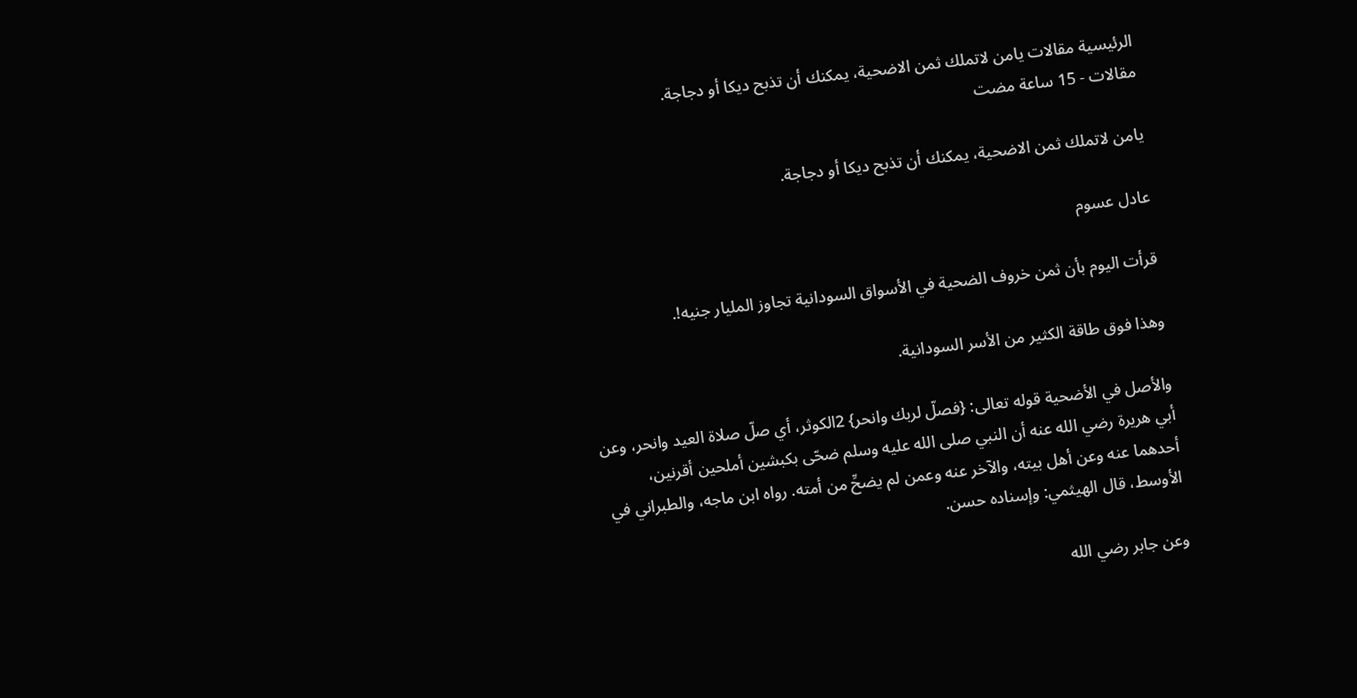الرئيسية مقالات يامن لاتملك ثمن الاضحية، يمكنك أن تذبح ديكا أو دجاجة.
مقالات - 15 ساعة مضت

يامن لاتملك ثمن الاضحية، يمكنك أن تذبح ديكا أو دجاجة.

عادل عسوم

قرأت اليوم بأن ثمن خروف الضحية في الأسواق السودانية تجاوز المليار جنيه!.

وهذا فوق طاقة الكثير من الأسر السودانية.

والأصل في الأضحية قوله تعالى: {فصلّ لربك وانحر} 2الكوثر، أي صلّ صلاة العيد وانحر، وعن أبي هريرة رضي الله عنه أن النبي صلى الله عليه وسلم ضحّى بكبشين أملحين أقرنين، أحدهما عنه وعن أهل بيته، والآخر عنه وعمن لم يضحِّ من أمته. رواه ابن ماجه، والطبراني في الأوسط، قال الهيثمي: وإسناده حسن.

وعن جابر رضي الله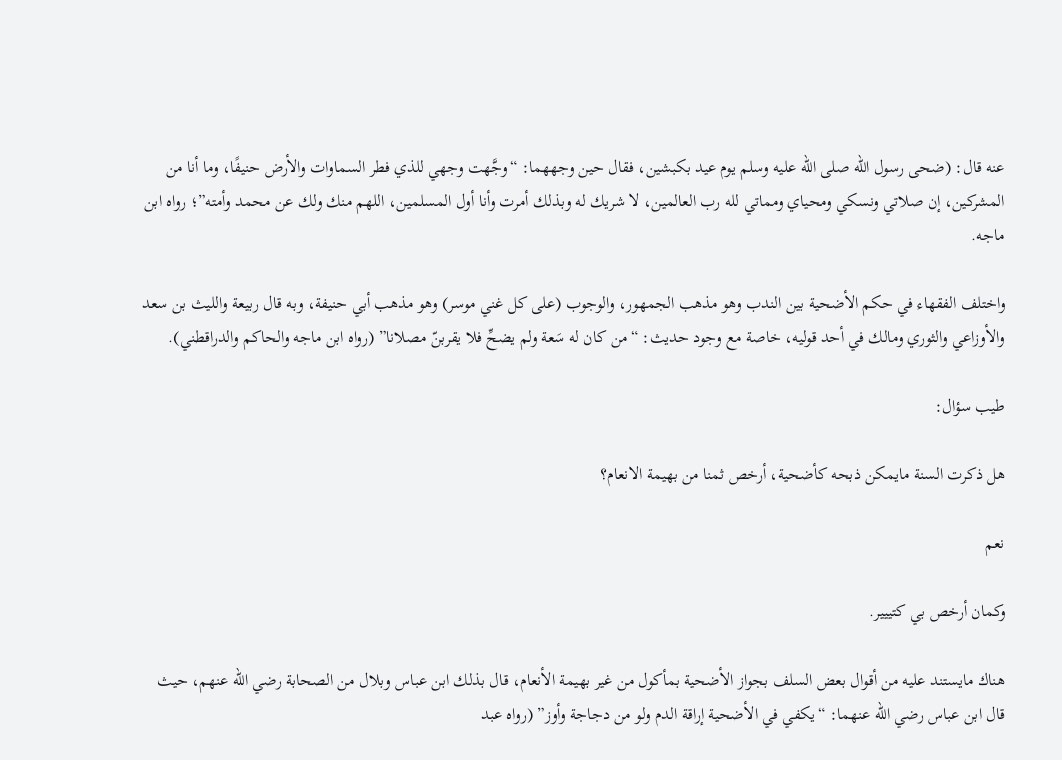عنه قال: (ضحى رسول الله صلى الله عليه وسلم يوم عيد بكبشين، فقال حين وجههما: “وجَّهت وجهي للذي فطر السماوات والأرض حنيفًا، وما أنا من المشركين، إن صلاتي ونسكي ومحياي ومماتي لله رب العالمين، لا شريك له وبذلك أمرت وأنا أول المسلمين، اللهم منك ولك عن محمد وأمته”؛ رواه ابن ماجه.

واختلف الفقهاء في حكم الأضحية بين الندب وهو مذهب الجمهور، والوجوب (على كل غني موسر) وهو مذهب أبي حنيفة، وبه قال ربيعة والليث بن سعد والأوزاعي والثوري ومالك في أحد قوليه، خاصة مع وجود حديث: “من كان له سَعة ولم يضحِّ فلا يقربنّ مصلانا” (رواه ابن ماجه والحاكم والدراقطني).

طيب سؤال:

هل ذكرت السنة مايمكن ذبحه كأضحية، أرخص ثمنا من بهيمة الانعام؟

نعم

وكمان أرخص بي كتييير.

هناك مايستند عليه من أقوال بعض السلف بجواز الأضحية بمأكول من غير بهيمة الأنعام، قال بذلك ابن عباس وبلال من الصحابة رضي الله عنهم، حيث قال ابن عباس رضي الله عنهما: “يكفي في الأضحية إراقة الدم ولو من دجاجة وأوز” (رواه عبد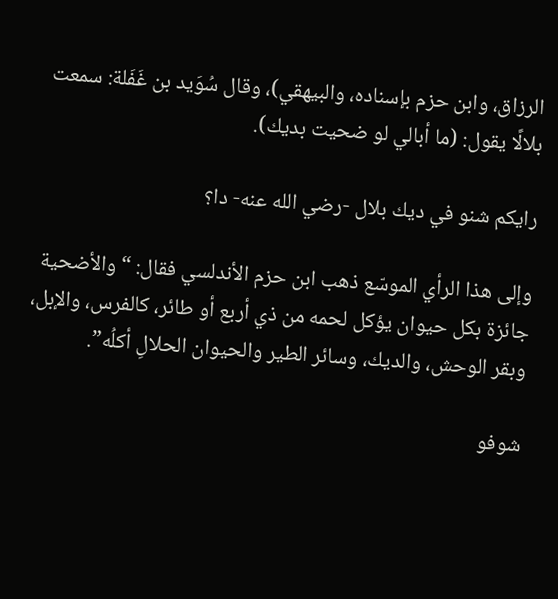الرزاق، وابن حزم بإسناده، والبيهقي)، وقال سُوَيد بن غَفَلة: سمعت بلالًا يقول: (ما أبالي لو ضحيت بديك).

رايكم شنو في ديك بلال -رضي الله عنه- دا؟

وإلى هذا الرأي الموسّع ذهب ابن حزم الأندلسي فقال: “والأضحية جائزة بكل حيوان يؤكل لحمه من ذي أربع أو طائر، كالفرس، والإبل، وبقر الوحش، والديك، وسائر الطير والحيوان الحلالِ أكلُه”.

شوفو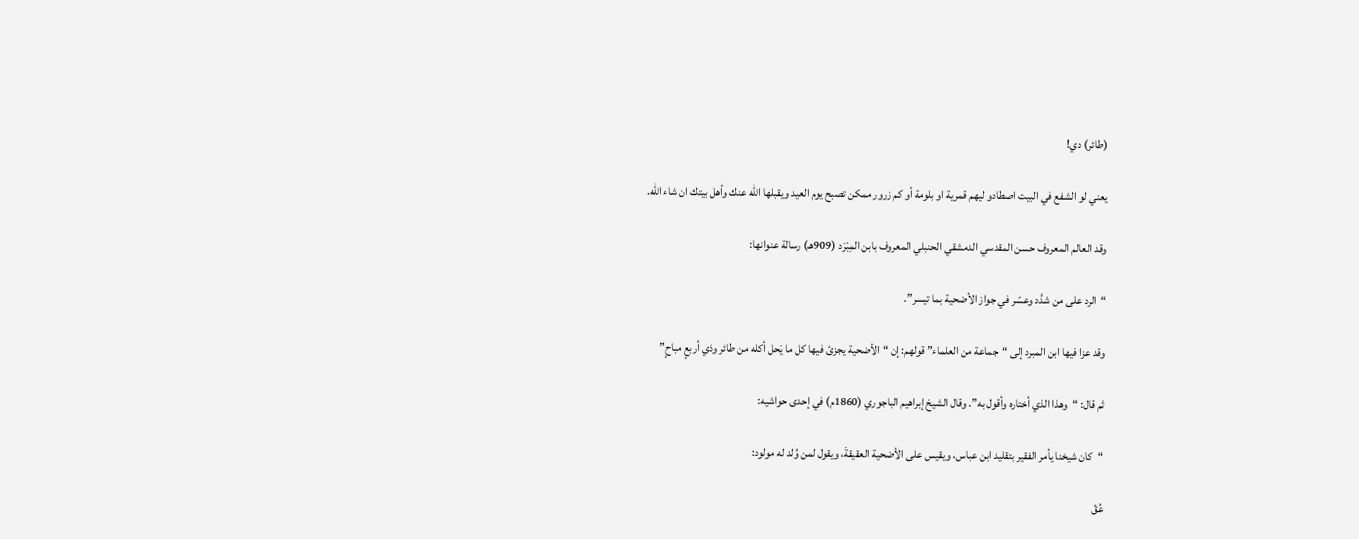(طائر) دي!

يعني لو الشفع في البيت اصطادو ليهم قمرية او بلومة أو كم زرور ممكن تصبح يوم العيد ويقبلها الله عنك وأهل بيتك ان شاء الله.

وقد العالم المعروف حسن المقدسي الدمشقي الحنبلي المعروف بابن المِبْرَد (909هـ) رسالة عنوانها:

“الرد على من شدَّد وعسّر في جواز الأضحية بما تيسر”.

وقد عزا فيها ابن المبرد إلى “جماعة من العلماء” قولهم: إن “الأضحية يجزئ فيها كل ما يَحل أكله من طائر وذي أربعٍ مباحٍ”

ثم قال: “وهذا الذي أختاره وأقول به”. وقال الشيخ إبراهيم الباجوري (1860م) في إحدى حواشيه:

“كان شيخنا يأمر الفقير بتقليد ابن عباس، ويقيس على الأضحية العقيقةَ، ويقول لمن وُلد له مولود:

عُقّ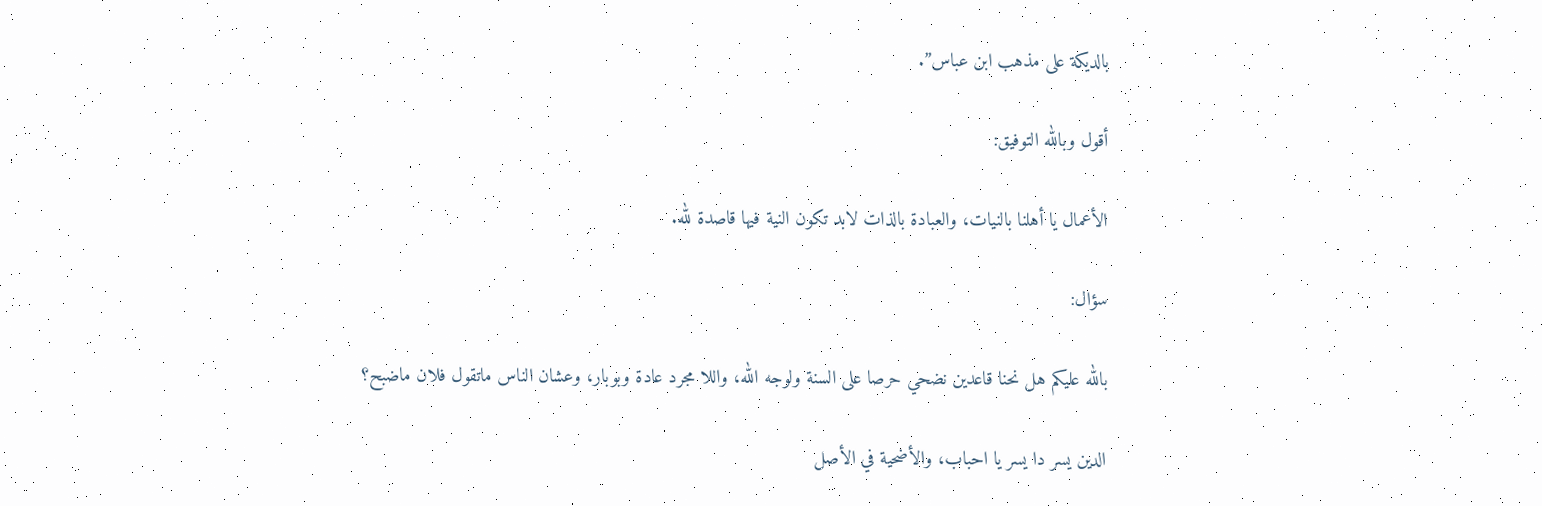بالديكة على مذهب ابن عباس”.

أقول وبالله التوفيق:

الأعمال يا أهلنا بالنيات، والعبادة بالذات لابد تكون النية فيها قاصدة لله.

سؤال:

بالله عليكم هل نحنا قاعدين نضحي حرصا على السنة ولوجه الله، واللا مجرد عادة وبوبار، وعشان الناس ماتقول فلان ماضبح؟

الدين يسر دا يسر يا احباب، والأضحية في الأصل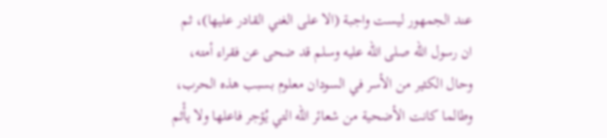عند الجمهور ليست واجبة (الا على الغني القادر عليها)، ثم ان رسول الله صلى الله عليه وسلم قد ضحى عن فقراء أمته، وحال الكثير من الأسر في السودان معلوم بسبب هذه الحرب، وطالما كانت الأضحية من شعائر الله التي يُؤجر فاعلها ولا يأْثم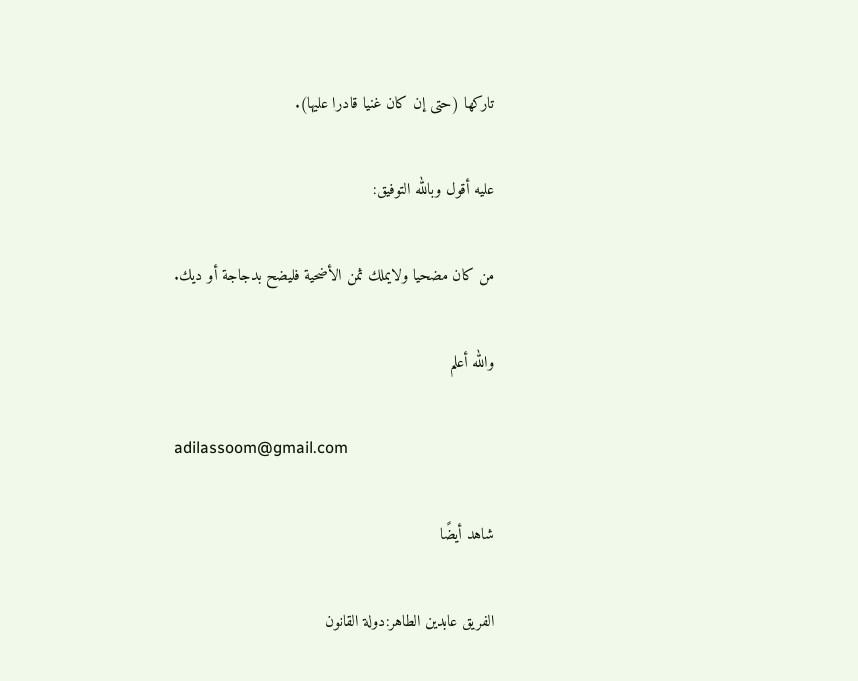تاركها (حتى إن كان غنيا قادرا عليها).

عليه أقول وبالله التوفيق:

من كان مضحيا ولايملك ثمن الأضحية فليضح بدجاجة أو ديك.

والله أعلم

adilassoom@gmail.com

شاهد أيضًا

الفريق عابدين الطاهر:دولة القانون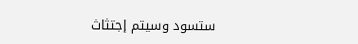ستسود وسيتم إجتثاث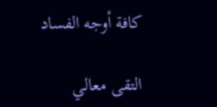كافة أوجه الفساد

التقى معالي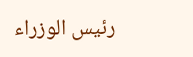رئيس الوزراء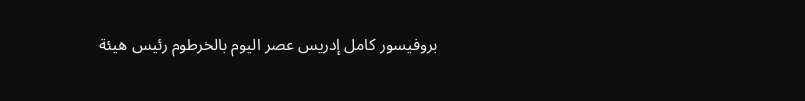بروفيسور كامل إدريس عصر اليوم بالخرطوم رئيس هيئة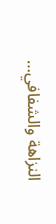النزاهة والشفافي…